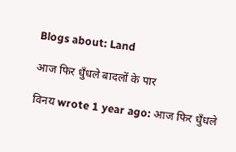Blogs about: Land

आज फिर धुँधले बादलों के पार

विनय wrote 1 year ago: आज फिर धुँधले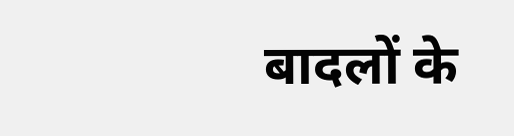बादलों के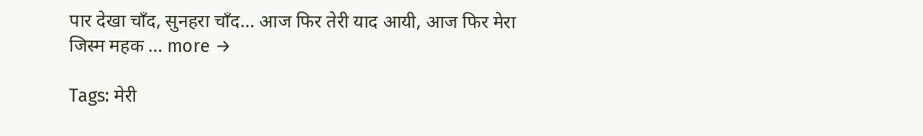पार देखा चाँद, सुनहरा चाँद… आज फिर तेरी याद आयी, आज फिर मेरा जिस्म महक … more →

Tags: मेरी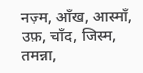नज़्म, आँख, आस्माँ, उफ़, चाँद, जिस्म, तमन्ना,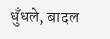धुँधले, बादल